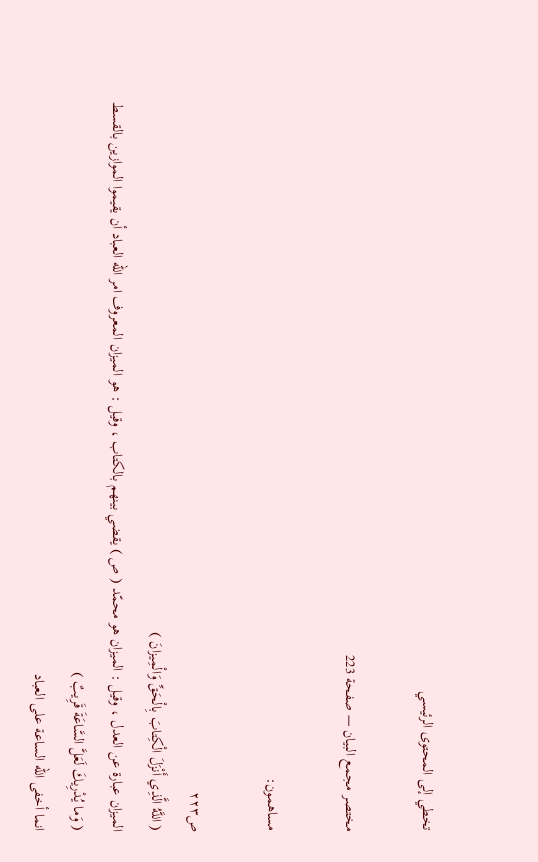تخطي إلى المحتوى الرئيسي

مختصر مجمع البيان — صفحة 223

مساهمون:

ص٢٢٣
( اللَّهُ الَّذِي أَنْزَلَ الْكِتابَ بِالْحَقِّ وَالْمِيزانَ )
الميزان عبارة عن العدل ، وقيل : الميزان هو محمّد ( ص ) يقضي بينهم بالكتاب ، وقيل : هو الميزان المعروف امر اللّه العباد أن يقيموا الموازين بالقسط
( وَما يُدْرِيكَ لَعَلَّ السَّاعَةَ قَرِيبٌ )
انما أخفى اللّه الساعة على العباد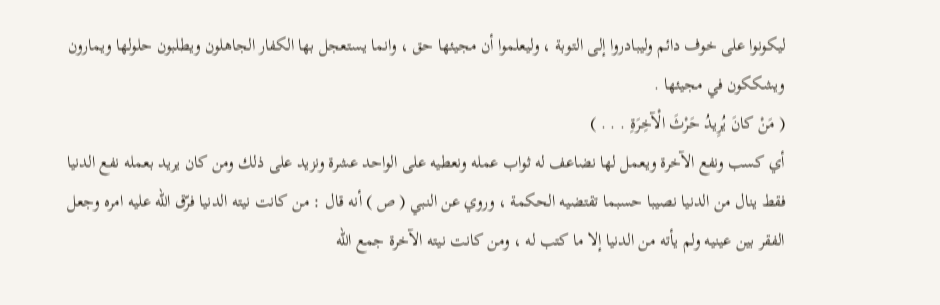ليكونوا على خوف دائم وليبادروا إلى التوبة ، وليعلموا أن مجيئها حق ، وانما يستعجل بها الكفار الجاهلون ويطلبون حلولها ويمارون ويشككون في مجيئها .
( مَنْ كانَ يُرِيدُ حَرْثَ الْآخِرَةِ . . . )
أي كسب ونفع الآخرة ويعمل لها نضاعف له ثواب عمله ونعطيه على الواحد عشرة ونزيد على ذلك ومن كان يريد بعمله نفع الدنيا فقط ينال من الدنيا نصيبا حسبما تقتضيه الحكمة ، وروي عن النبي ( ص ) أنه قال : من كانت نيته الدنيا فرّق اللّه عليه امره وجعل الفقر بين عينيه ولم يأته من الدنيا إلا ما كتب له ، ومن كانت نيته الآخرة جمع اللّه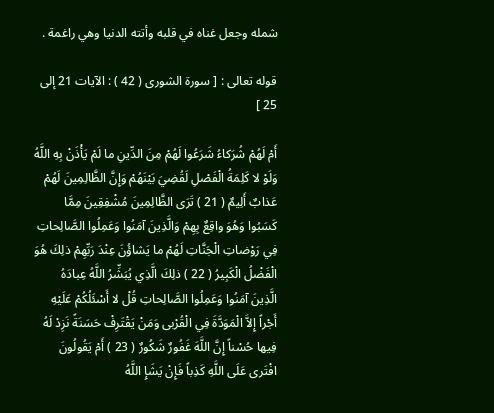شمله وجعل غناه في قلبه وأتته الدنيا وهي راغمة .

قوله تعالى : [ سورة الشورى ( 42 ) : الآيات 21 إلى 25 ]

أَمْ لَهُمْ شُرَكاءُ شَرَعُوا لَهُمْ مِنَ الدِّينِ ما لَمْ يَأْذَنْ بِهِ اللَّهُ وَلَوْ لا كَلِمَةُ الْفَصْلِ لَقُضِيَ بَيْنَهُمْ وَإِنَّ الظَّالِمِينَ لَهُمْ عَذابٌ أَلِيمٌ ( 21 ) تَرَى الظَّالِمِينَ مُشْفِقِينَ مِمَّا كَسَبُوا وَهُوَ واقِعٌ بِهِمْ وَالَّذِينَ آمَنُوا وَعَمِلُوا الصَّالِحاتِ فِي رَوْضاتِ الْجَنَّاتِ لَهُمْ ما يَشاؤُنَ عِنْدَ رَبِّهِمْ ذلِكَ هُوَ الْفَضْلُ الْكَبِيرُ ( 22 ) ذلِكَ الَّذِي يُبَشِّرُ اللَّهُ عِبادَهُ الَّذِينَ آمَنُوا وَعَمِلُوا الصَّالِحاتِ قُلْ لا أَسْئَلُكُمْ عَلَيْهِ أَجْراً إِلاَّ الْمَوَدَّةَ فِي الْقُرْبى وَمَنْ يَقْتَرِفْ حَسَنَةً نَزِدْ لَهُ فِيها حُسْناً إِنَّ اللَّهَ غَفُورٌ شَكُورٌ ( 23 ) أَمْ يَقُولُونَ افْتَرى عَلَى اللَّهِ كَذِباً فَإِنْ يَشَإِ اللَّهُ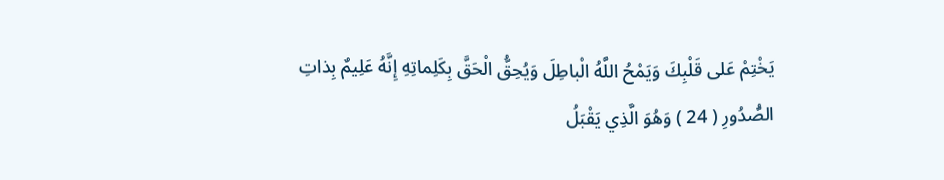يَخْتِمْ عَلى قَلْبِكَ وَيَمْحُ اللَّهُ الْباطِلَ وَيُحِقُّ الْحَقَّ بِكَلِماتِهِ إِنَّهُ عَلِيمٌ بِذاتِ الصُّدُورِ ( 24 ) وَهُوَ الَّذِي يَقْبَلُ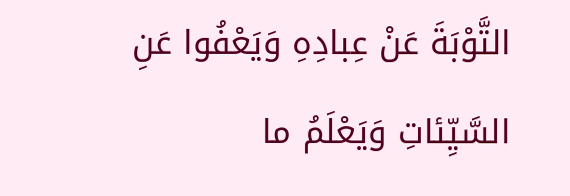التَّوْبَةَ عَنْ عِبادِهِ وَيَعْفُوا عَنِ السَّيِّئاتِ وَيَعْلَمُ ما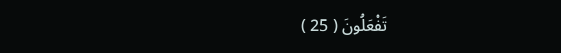تَفْعَلُونَ ( 25 )